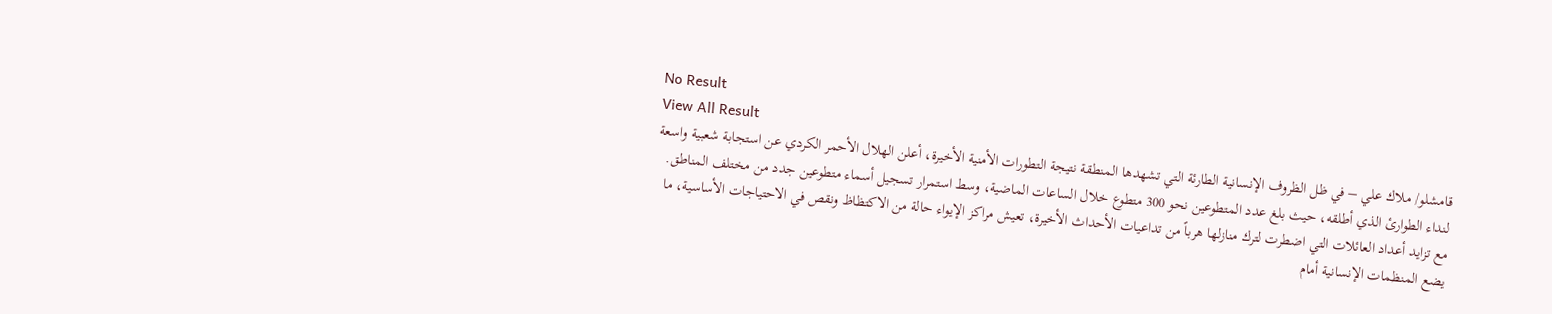No Result
View All Result
قامشلو/ ملاك علي – في ظل الظروف الإنسانية الطارئة التي تشهدها المنطقة نتيجة التطورات الأمنية الأخيرة، أعلن الهلال الأحمر الكردي عن استجابة شعبية واسعة لنداء الطوارئ الذي أطلقه، حيث بلغ عدد المتطوعين نحو 300 متطوع خلال الساعات الماضية، وسط استمرار تسجيل أسماء متطوعين جدد من مختلف المناطق.
مع تزايد أعداد العائلات التي اضطرت لترك منازلها هرباً من تداعيات الأحداث الأخيرة، تعيش مراكز الإيواء حالة من الاكتظاظ ونقص في الاحتياجات الأساسية، ما يضع المنظمات الإنسانية أمام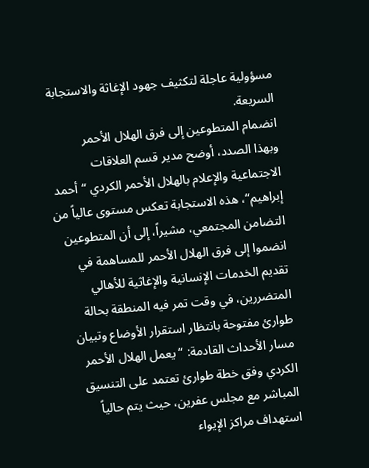مسؤولية عاجلة لتكثيف جهود الإغاثة والاستجابة السريعة.
انضمام المتطوعين إلى فرق الهلال الأحمر
وبهذا الصدد، أوضح مدير قسم العلاقات الاجتماعية والإعلام بالهلال الأحمر الكردي “أحمد إبراهيم“، هذه الاستجابة تعكس مستوى عالياً من التضامن المجتمعي، مشيراً، إلى أن المتطوعين انضموا إلى فرق الهلال الأحمر للمساهمة في تقديم الخدمات الإنسانية والإغاثية للأهالي المتضررين، في وقت تمر فيه المنطقة بحالة طوارئ مفتوحة بانتظار استقرار الأوضاع وتبيان مسار الأحداث القادمة: “يعمل الهلال الأحمر الكردي وفق خطة طوارئ تعتمد على التنسيق المباشر مع مجلس عفرين، حيث يتم حالياً استهداف مراكز الإيواء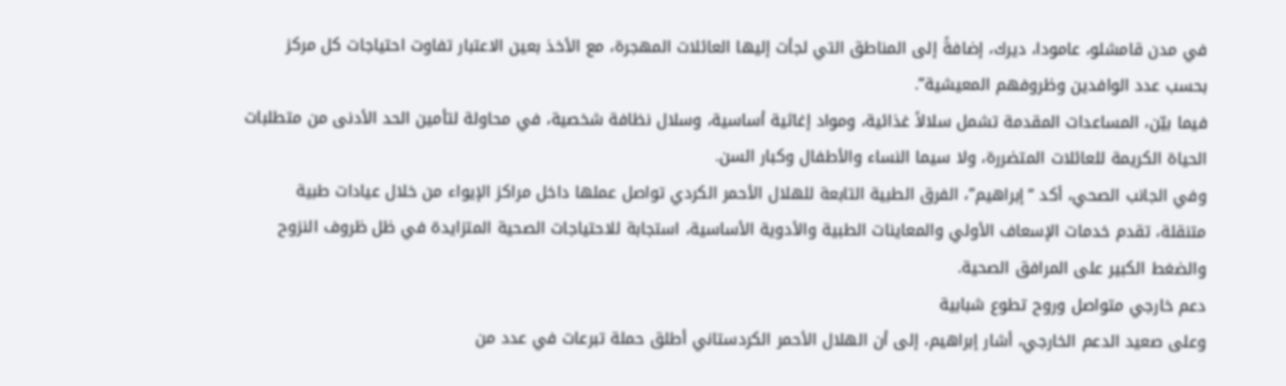في مدن قامشلو، عامودا، ديرك، إضافةً إلى المناطق التي لجأت إليها العائلات المهجرة، مع الأخذ بعين الاعتبار تفاوت احتياجات كل مركز بحسب عدد الوافدين وظروفهم المعيشية”.
فيما بيّن، المساعدات المقدمة تشمل سلالاً غذائية، ومواد إغاثية أساسية، وسلال نظافة شخصية، في محاولة لتأمين الحد الأدنى من متطلبات الحياة الكريمة للعائلات المتضررة، ولا سيما النساء والأطفال وكبار السن.
وفي الجانب الصحي، أكد “إبراهيم”، الفرق الطبية التابعة للهلال الأحمر الكردي تواصل عملها داخل مراكز الإيواء من خلال عيادات طبية متنقلة، تقدم خدمات الإسعاف الأولي والمعاينات الطبية والأدوية الأساسية، استجابة للاحتياجات الصحية المتزايدة في ظل ظروف النزوح والضغط الكبير على المرافق الصحية.
دعم خارجي متواصل وروح تطوع شبابية
وعلى صعيد الدعم الخارجي، أشار إبراهيم، إلى أن الهلال الأحمر الكردستاني أطلق حملة تبرعات في عدد من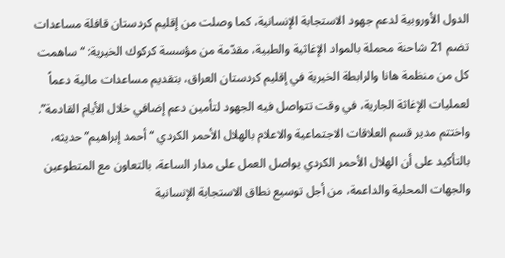الدول الأوروبية لدعم جهود الاستجابة الإنسانية، كما وصلت من إقليم كردستان قافلة مساعدات تضم 21 شاحنة محملة بالمواد الإغاثية والطبية، مقدّمة من مؤسسة كركوك الخيرية: “ساهمت كل من منظمة هانا والرابطة الخيرية في إقليم كردستان العراق، بتقديم مساعدات مالية دعماً لعمليات الإغاثة الجارية، في وقت تتواصل فيه الجهود لتأمين دعم إضافي خلال الأيام القادمة”.
واختتم مدير قسم العلاقات الاجتماعية والاعلام بالهلال الأحمر الكردي “أحمد إبراهيم” حديثه، بالتأكيد على أن الهلال الأحمر الكردي يواصل العمل على مدار الساعة، بالتعاون مع المتطوعين والجهات المحلية والداعمة، من أجل توسيع نطاق الاستجابة الإنسانية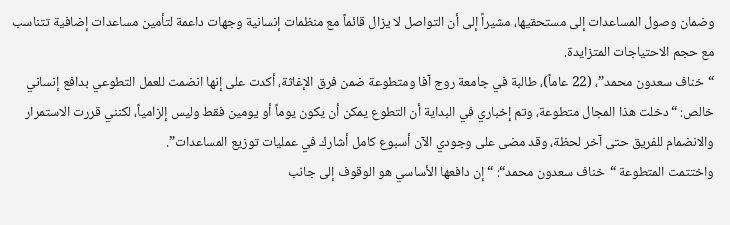وضمان وصول المساعدات إلى مستحقيها، مشيراً إلى أن التواصل لا يزال قائماً مع منظمات إنسانية وجهات داعمة لتأمين مساعدات إضافية تتناسب مع حجم الاحتياجات المتزايدة.
“خناف سعدون محمد”، (22 عاماً)، طالبة في جامعة روج آفا ومتطوعة ضمن فرق الإغاثة، أكدت على إنها انضمت للعمل التطوعي بدافع إنساني خالص: “دخلت هذا المجال متطوعة، وتم إخباري في البداية أن التطوع يمكن أن يكون يوماً أو يومين فقط وليس إلزامياً، لكنني قررت الاستمرار والانضمام للفريق حتى آخر لحظة، وقد مضى على وجودي الآن أسبوع كامل أشارك في عمليات توزيع المساعدات”.
واختتمت المتطوعة “خناف سعدون محمد“: “إن دافعها الأساسي هو الوقوف إلى جانب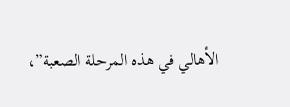الأهالي في هذه المرحلة الصعبة”،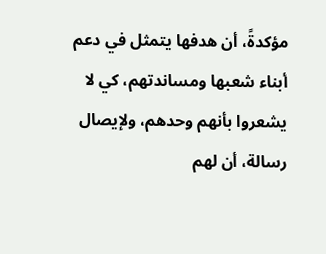مؤكدةً، أن هدفها يتمثل في دعم أبناء شعبها ومساندتهم، كي لا يشعروا بأنهم وحدهم، ولإيصال رسالة، أن لهم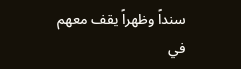سنداً وظهراً يقف معهم في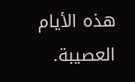هذه الأيام العصيبة.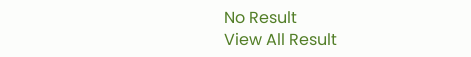No Result
View All Result